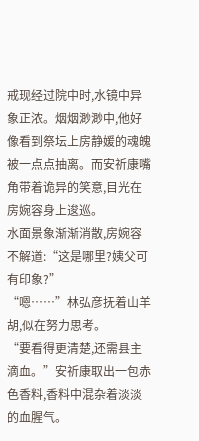戒现经过院中时,水镜中异象正浓。烟烟渺渺中,他好像看到祭坛上房静媛的魂魄被一点点抽离。而安祈康嘴角带着诡异的笑意,目光在房婉容身上逡巡。
水面景象渐渐消散,房婉容不解道:“这是哪里?姨父可有印象?”
“嗯……”林弘彦抚着山羊胡,似在努力思考。
“要看得更清楚,还需县主滴血。”安祈康取出一包赤色香料,香料中混杂着淡淡的血腥气。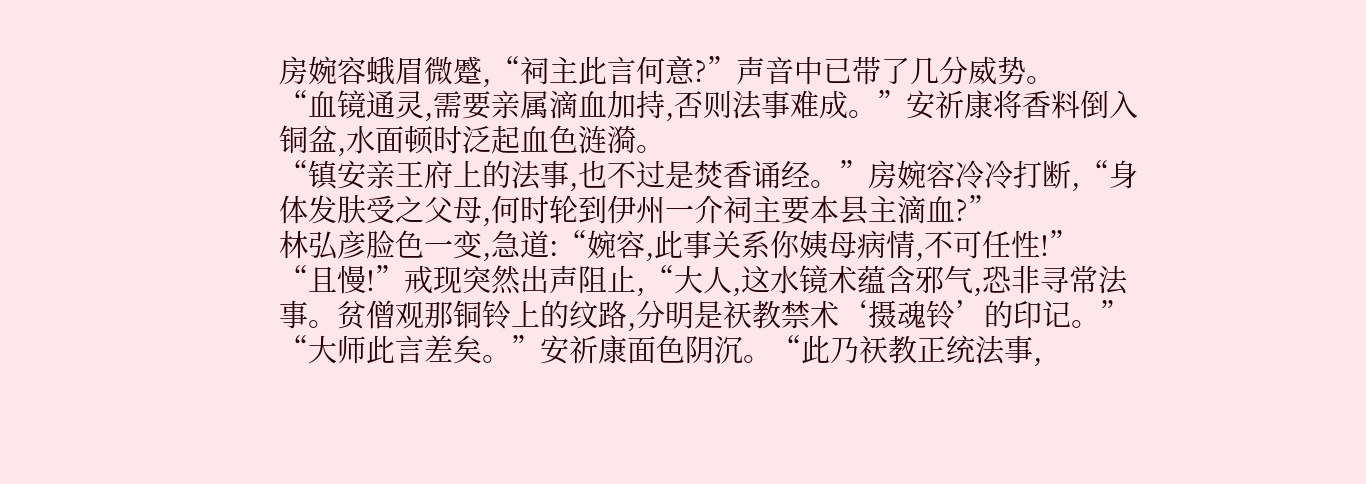房婉容蛾眉微蹙,“祠主此言何意?”声音中已带了几分威势。
“血镜通灵,需要亲属滴血加持,否则法事难成。”安祈康将香料倒入铜盆,水面顿时泛起血色涟漪。
“镇安亲王府上的法事,也不过是焚香诵经。”房婉容冷冷打断,“身体发肤受之父母,何时轮到伊州一介祠主要本县主滴血?”
林弘彦脸色一变,急道:“婉容,此事关系你姨母病情,不可任性!”
“且慢!”戒现突然出声阻止,“大人,这水镜术蕴含邪气,恐非寻常法事。贫僧观那铜铃上的纹路,分明是祆教禁术‘摄魂铃’的印记。”
“大师此言差矣。”安祈康面色阴沉。“此乃祆教正统法事,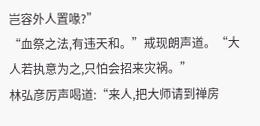岂容外人置喙?”
“血祭之法,有违天和。”戒现朗声道。“大人若执意为之,只怕会招来灾祸。”
林弘彦厉声喝道:“来人,把大师请到禅房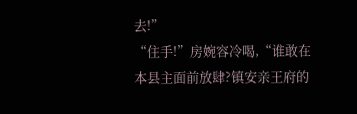去!”
“住手!”房婉容冷喝,“谁敢在本县主面前放肆?镇安亲王府的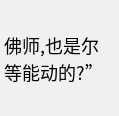佛师,也是尔等能动的?”